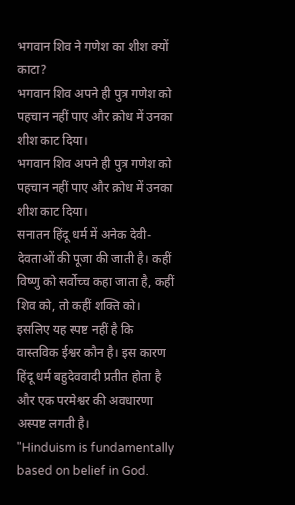भगवान शिव ने गणेश का शीश क्यों काटा?
भगवान शिव अपने ही पुत्र गणेश को पहचान नहीं पाए और क्रोध में उनका शीश काट दिया।
भगवान शिव अपने ही पुत्र गणेश को पहचान नहीं पाए और क्रोध में उनका शीश काट दिया।
सनातन हिंदू धर्म में अनेक देवी-देवताओं की पूजा की जाती है। कहीं विष्णु को सर्वोच्च कहा जाता है, कहीं शिव को, तो कहीं शक्ति को। इसलिए यह स्पष्ट नहीं है कि वास्तविक ईश्वर कौन है। इस कारण हिंदू धर्म बहुदेववादी प्रतीत होता है और एक परमेश्वर की अवधारणा अस्पष्ट लगती है।
"Hinduism is fundamentally based on belief in God.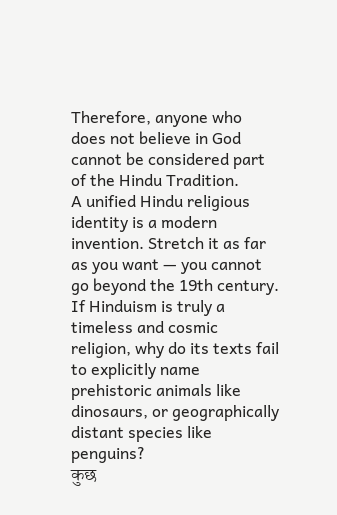Therefore, anyone who does not believe in God cannot be considered part of the Hindu Tradition.
A unified Hindu religious identity is a modern invention. Stretch it as far as you want — you cannot go beyond the 19th century.
If Hinduism is truly a timeless and cosmic religion, why do its texts fail to explicitly name prehistoric animals like dinosaurs, or geographically distant species like penguins?
कुछ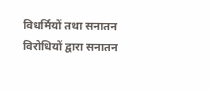विधर्मियों तथा सनातन विरोधियों द्वारा सनातन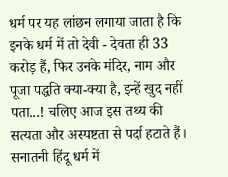धर्म पर यह लांछन लगाया जाता है कि इनके धर्म में तो देवी - देवता ही 33 करोड़ हैं, फिर उनके मंदिर, नाम और पूजा पद्धति क्या-क्या है, इन्हें खुद नहीं पता...! चलिए आज इस तथ्य की सत्यता और अस्पष्टता से पर्दा हटाते हैं।
सनातनी हिंदू धर्म में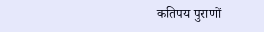कतिपय पुराणों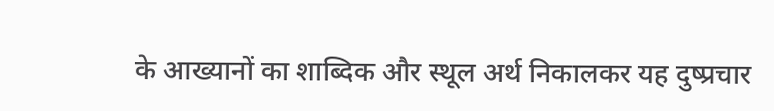के आख्यानों का शाब्दिक और स्थूल अर्थ निकालकर यह दुष्प्रचार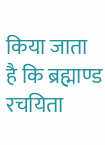किया जाता है कि ब्रह्माण्ड रचयिता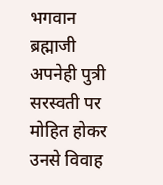भगवान ब्रह्माजी अपनेही पुत्री सरस्वती पर मोहित होकर उनसे विवाह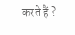करते हैं ?